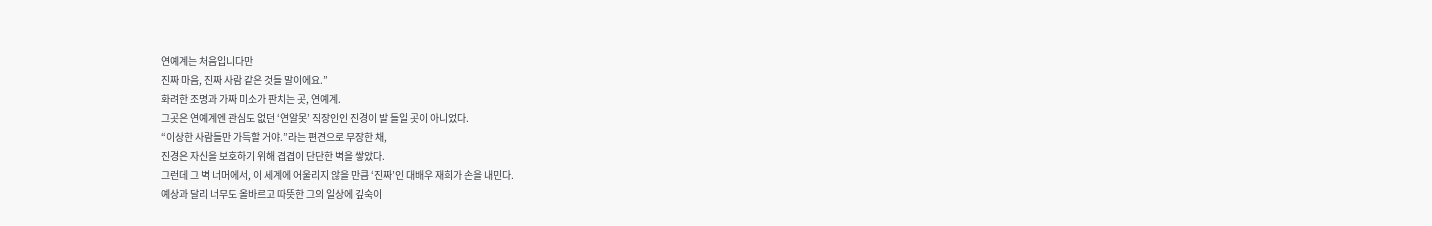연예계는 처음입니다만
진짜 마음, 진짜 사람 같은 것들 말이에요.”
화려한 조명과 가짜 미소가 판치는 곳, 연예계.
그곳은 연예계엔 관심도 없던 ‘연알못’ 직장인인 진경이 발 들일 곳이 아니었다.
“이상한 사람들만 가득할 거야.”라는 편견으로 무장한 채,
진경은 자신을 보호하기 위해 겹겹이 단단한 벽을 쌓았다.
그런데 그 벽 너머에서, 이 세계에 어울리지 않을 만큼 ‘진짜’인 대배우 재희가 손을 내민다.
예상과 달리 너무도 올바르고 따뜻한 그의 일상에 깊숙이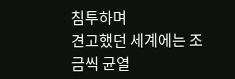침투하며
견고했던 세계에는 조금씩 균열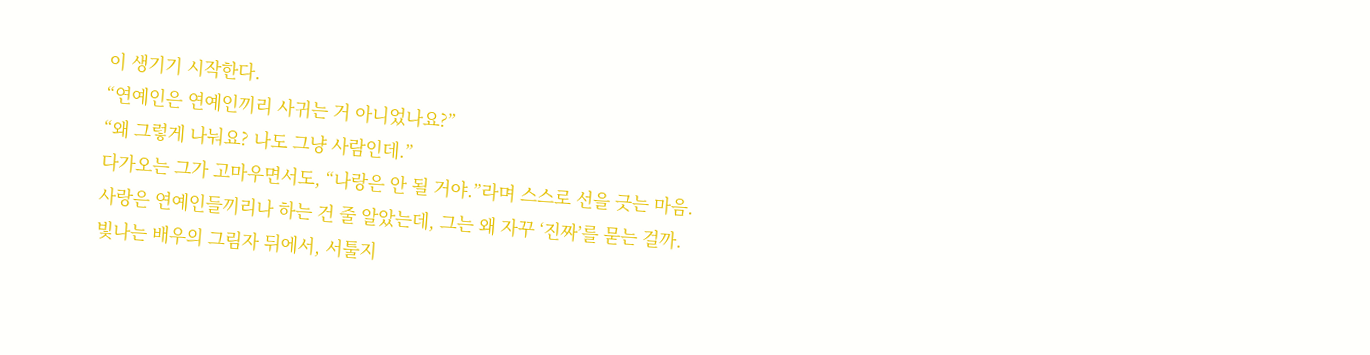이 생기기 시작한다.
“연예인은 연예인끼리 사귀는 거 아니었나요?”
“왜 그렇게 나눠요? 나도 그냥 사람인데.”
다가오는 그가 고마우면서도, “나랑은 안 될 거야.”라며 스스로 선을 긋는 마음.
사랑은 연예인들끼리나 하는 건 줄 알았는데, 그는 왜 자꾸 ‘진짜’를 묻는 걸까.
빛나는 배우의 그림자 뒤에서, 서툴지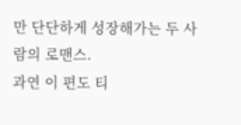만 단단하게 성장해가는 두 사람의 로맨스.
과연 이 편도 티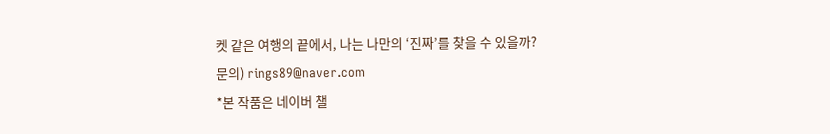켓 같은 여행의 끝에서, 나는 나만의 ‘진짜’를 찾을 수 있을까?
문의) rings89@naver.com
*본 작품은 네이버 챌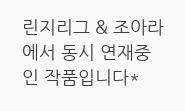린지리그 & 조아라에서 동시 연재중인 작품입니다*